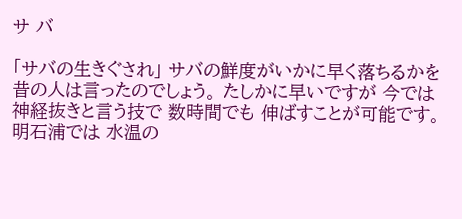サ バ

「サバの生きぐされ」 サバの鮮度がいかに早く落ちるかを 昔の人は言ったのでしょう。 たしかに早いですが 今では 神経抜きと言う技で 数時間でも 伸ばすことが可能です。
明石浦では 水温の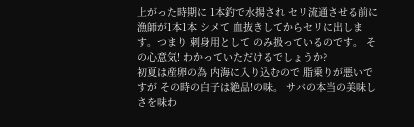上がった時期に 1本釣で水揚され セリ流通させる前に 漁師が1本1本 シメて 血抜きしてからセリに出します。つまり 刺身用として のみ扱っているのです。 その心意気! わかっていただけるでしょうか?
初夏は産卵の為 内海に入り込むので 脂乗りが悪いですが その時の白子は絶品!の味。 サバの本当の美味しさを味わ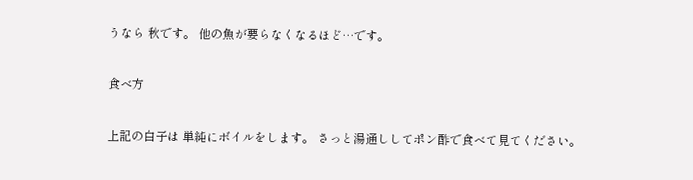うなら 秋です。 他の魚が要らなくなるほど…です。

食べ方

上記の白子は 単純にボイルをします。 さっと湯通ししてポン酢で食べて見てください。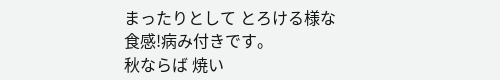まったりとして とろける様な食感!病み付きです。
秋ならば 焼い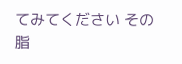てみてください その脂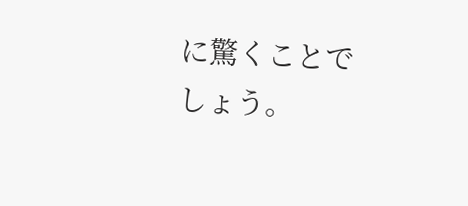に驚くことでしょう。